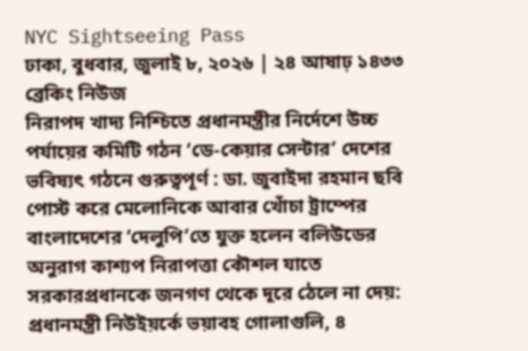NYC Sightseeing Pass
ঢাকা, বুধবার, জুলাই ৮, ২০২৬ | ২৪ আষাঢ় ১৪৩৩
ব্রেকিং নিউজ
নিরাপদ খাদ্য নিশ্চিতে প্রধানমন্ত্রীর নির্দেশে উচ্চ পর্যায়ের কমিটি গঠন ‘ডে-কেয়ার সেন্টার’ দেশের ভবিষ্যৎ গঠনে গুরুত্বপূর্ণ : ডা. জুবাইদা রহমান ছবি পোস্ট করে মেলোনিকে আবার খোঁচা ট্রাম্পের বাংলাদেশের ‘দেলুপি’তে যুক্ত হলেন বলিউডের অনুরাগ কাশ্যপ নিরাপত্তা কৌশল যাতে সরকারপ্রধানকে জনগণ থেকে দূরে ঠেলে না দেয়: প্রধানমন্ত্রী নিউইয়র্কে ভয়াবহ গোলাগুলি, ৪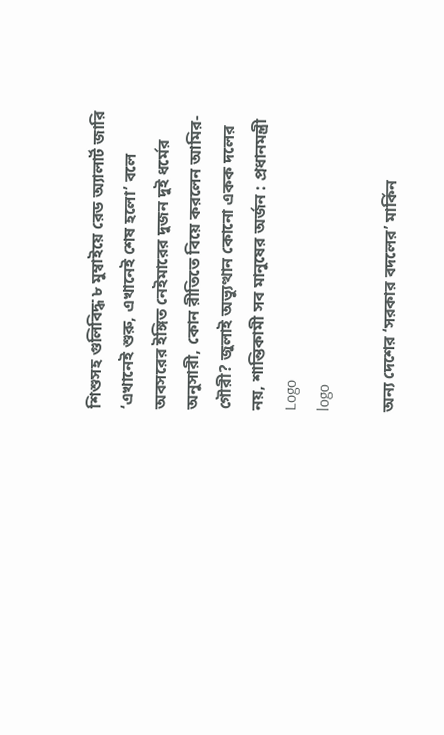শিশুসহ গুলিবিদ্ধ ৮ মুম্বাইয়ে রেড অ্যালার্ট জারি ‘এখানেই শুরু, এখানেই শেষ হলো’ বলে অবসরের ইঙ্গিত নেইমারের দুজন দুই ধর্মের অনুসারী, কোন রীতিতে বিয়ে করলেন আমির-গৌরী? জুলাই অভ্যুত্থান কোনো একক দলের নয়, শান্তিকামী সব মানুষের অর্জন : প্রধানমন্ত্রী
Logo
logo

অন্য দেশের ‘সরকার বদলের’ মার্কিন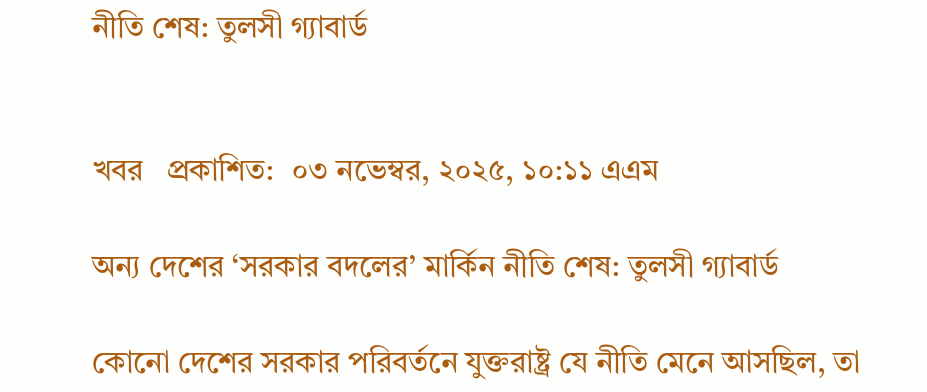নীতি শেষ: তুলসী গ্যাবার্ড


খবর   প্রকাশিত:  ০৩ নভেম্বর, ২০২৫, ১০:১১ এএম

অন্য দেশের ‘সরকার বদলের’ মার্কিন নীতি শেষ: তুলসী গ্যাবার্ড

কোনো দেশের সরকার পরিবর্তনে যুক্তরাষ্ট্র যে নীতি মেনে আসছিল, তা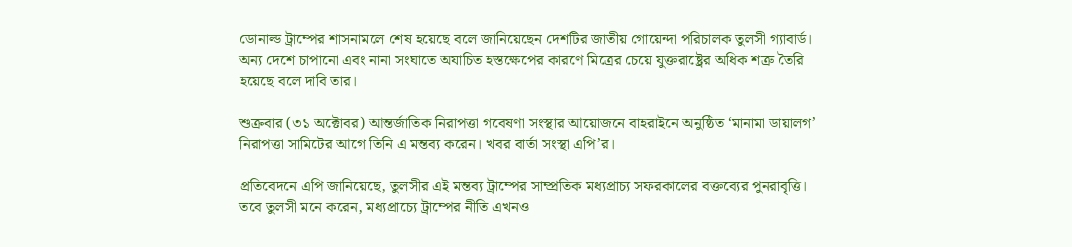ডোনাল্ড ট্রাম্পের শাসনামলে শেষ হয়েছে বলে জানিয়েছেন দেশটির জাতীয় গোয়েন্দা পরিচালক তুলসী গ্যাবার্ড। অন্য দেশে চাপানো এবং নানা সংঘাতে অযাচিত হস্তক্ষেপের কারণে মিত্রের চেয়ে যুক্তরাষ্ট্রের অধিক শত্রু তৈরি হয়েছে বলে দাবি তার।

শুক্রবার (৩১ অক্টোবর) আন্তর্জাতিক নিরাপত্তা গবেষণা সংস্থার আয়োজনে বাহরাইনে অনুষ্ঠিত ‘মানামা ডায়ালগ’ নিরাপত্তা সামিটের আগে তিনি এ মন্তব্য করেন। খবর বার্তা সংস্থা এপি’র।

প্রতিবেদনে এপি জানিয়েছে, তুলসীর এই মন্তব্য ট্রাম্পের সাম্প্রতিক মধ্যপ্রাচ্য সফরকালের বক্তব্যের পুনরাবৃত্তি। তবে তুলসী মনে করেন, মধ্যপ্রাচ্যে ট্রাম্পের নীতি এখনও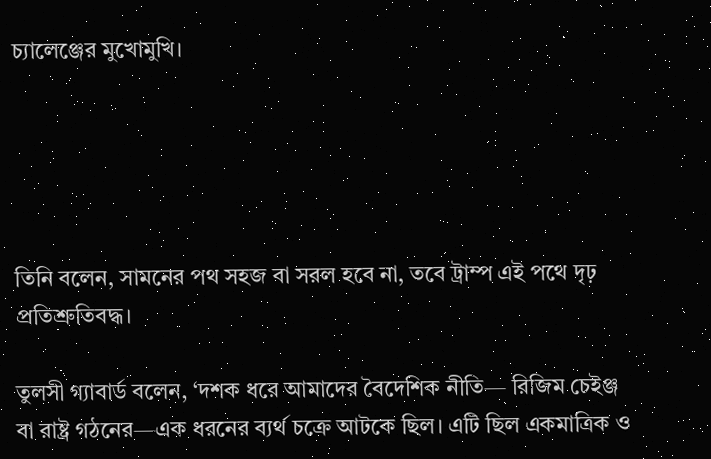চ্যালেঞ্জের মুখোমুখি।





তিনি বলেন, সামনের পথ সহজ বা সরল হবে না, তবে ট্রাম্প এই পথে দৃঢ় প্রতিশ্রুতিবদ্ধ।

তুলসী গ্যাবার্ড বলেন, ‘দশক ধরে আমাদের বৈদেশিক নীতি— রিজিম চেইঞ্জ বা রাষ্ট্র গঠনের—এক ধরনের ব্যর্থ চক্রে আটকে ছিল। এটি ছিল একমাত্রিক ও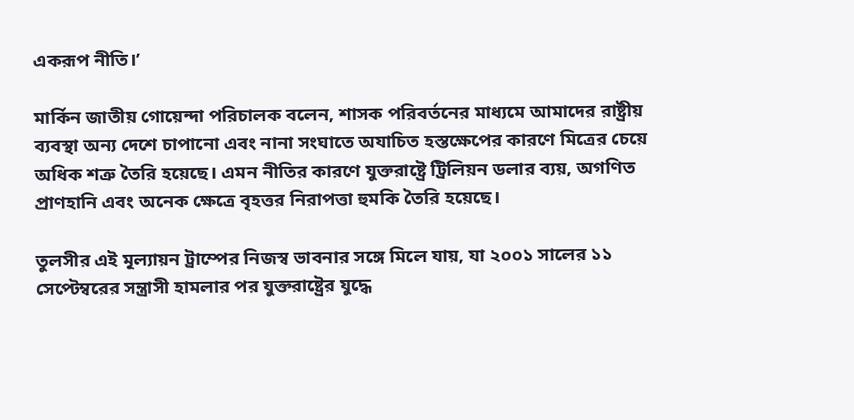একরূপ নীতি।’

মার্কিন জাতীয় গোয়েন্দা পরিচালক বলেন, শাসক পরিবর্তনের মাধ্যমে আমাদের রাষ্ট্রীয় ব্যবস্থা অন্য দেশে চাপানো এবং নানা সংঘাতে অযাচিত হস্তক্ষেপের কারণে মিত্রের চেয়ে অধিক শত্রু তৈরি হয়েছে। এমন নীতির কারণে যুক্তরাষ্ট্রে ট্রিলিয়ন ডলার ব্যয়, অগণিত প্রাণহানি এবং অনেক ক্ষেত্রে বৃহত্তর নিরাপত্তা হুমকি তৈরি হয়েছে।

তুলসীর এই মূল্যায়ন ট্রাম্পের নিজস্ব ভাবনার সঙ্গে মিলে যায়, যা ২০০১ সালের ১১ সেপ্টেম্বরের সন্ত্রাসী হামলার পর যুক্তরাষ্ট্রের যুদ্ধে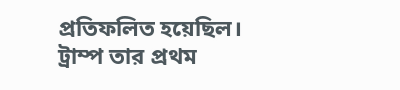প্রতিফলিত হয়েছিল। ট্রাম্প তার প্রথম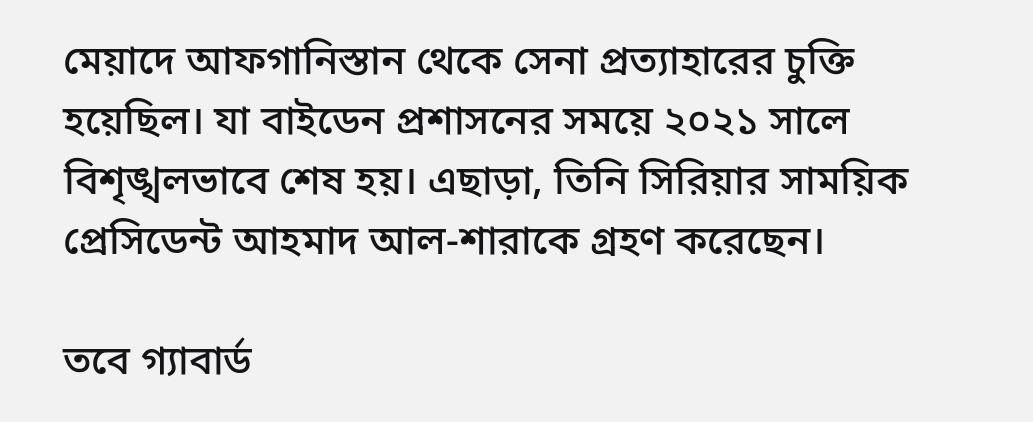মেয়াদে আফগানিস্তান থেকে সেনা প্রত্যাহারের চুক্তি হয়েছিল। যা বাইডেন প্রশাসনের সময়ে ২০২১ সালে বিশৃঙ্খলভাবে শেষ হয়। এছাড়া, তিনি সিরিয়ার সাময়িক প্রেসিডেন্ট আহমাদ আল-শারাকে গ্রহণ করেছেন।

তবে গ্যাবার্ড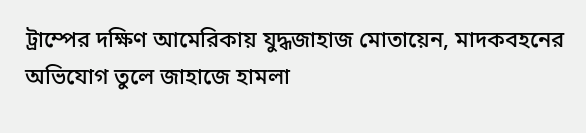ট্রাম্পের দক্ষিণ আমেরিকায় যুদ্ধজাহাজ মোতায়েন, মাদকবহনের অভিযোগ তুলে জাহাজে হামলা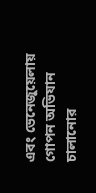এবং ভেনেজুয়েলায় গোপন অভিযান চালানোর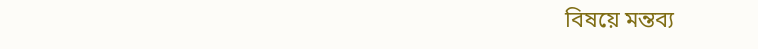বিষয়ে মন্তব্য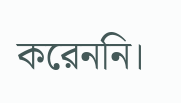করেননি।